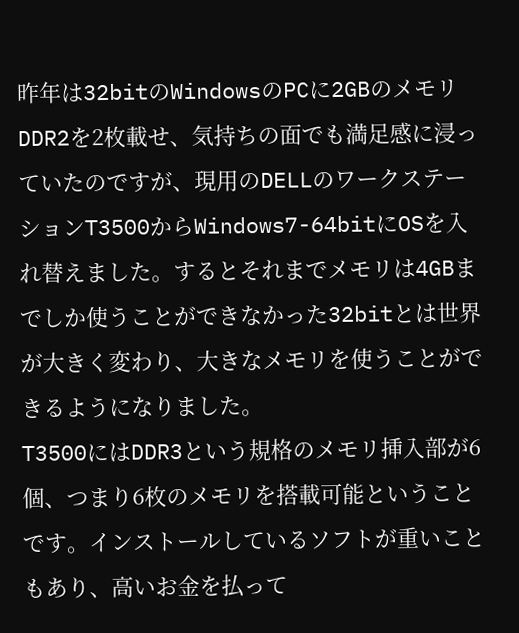昨年は32bitのWindowsのPCに2GBのメモリDDR2を2枚載せ、気持ちの面でも満足感に浸っていたのですが、現用のDELLのワークステーションT3500からWindows7-64bitにOSを入れ替えました。するとそれまでメモリは4GBまでしか使うことができなかった32bitとは世界が大きく変わり、大きなメモリを使うことができるようになりました。
T3500にはDDR3という規格のメモリ挿入部が6個、つまり6枚のメモリを搭載可能ということです。インストールしているソフトが重いこともあり、高いお金を払って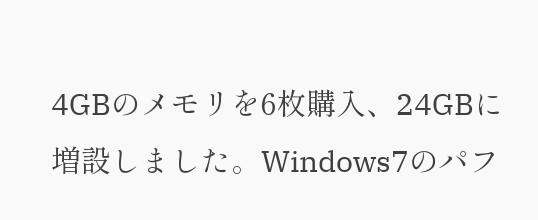4GBのメモリを6枚購入、24GBに増設しました。Windows7のパフ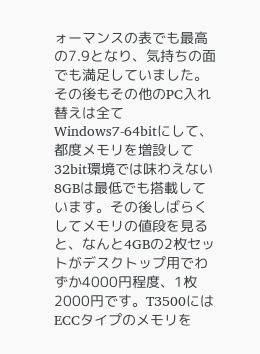ォーマンスの表でも最高の7.9となり、気持ちの面でも満足していました。
その後もその他のPC入れ替えは全てWindows7-64bitにして、都度メモリを増設して32bit環境では味わえない8GBは最低でも搭載しています。その後しばらくしてメモリの値段を見ると、なんと4GBの2枚セットがデスクトップ用でわずか4000円程度、1枚2000円です。T3500にはECCタイプのメモリを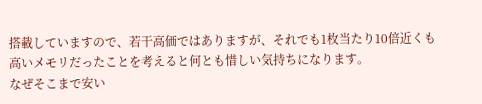搭載していますので、若干高価ではありますが、それでも1枚当たり10倍近くも高いメモリだったことを考えると何とも惜しい気持ちになります。
なぜそこまで安い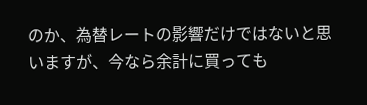のか、為替レートの影響だけではないと思いますが、今なら余計に買っても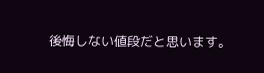後悔しない値段だと思います。